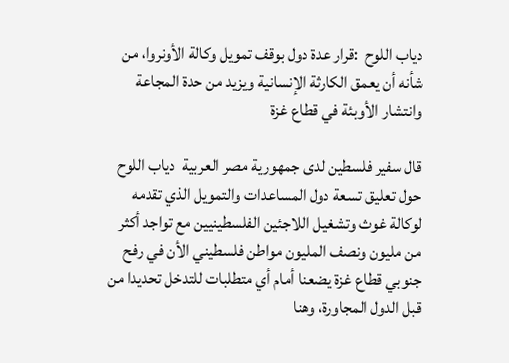دياب اللوح  :قرار عدة دول بوقف تمويل وكالة الأونروا، من شأنه أن يعمق الكارثة الإنسانية ويزيد من حدة المجاعة وانتشار الأوبئة في قطاع غزة

قال سفير فلسطين لدى جمهورية مصر العربية  دياب اللوح  حول تعليق تسعة دول المساعدات والتمويل الذي تقدمه لوكالة غوث وتشغيل اللاجئين الفلسطينيين مع تواجد أكثر من مليون ونصف المليون مواطن فلسطيني الأن في رفح جنوبي قطاع غزة يضعنا أمام أي متطلبات للتدخل تحديدا من قبل الدول المجاورة، وهنا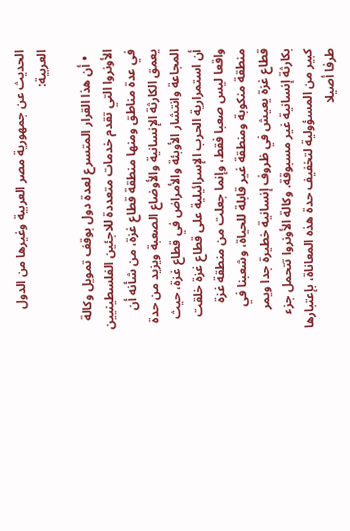الحديث عن جمهورية مصر العربية وغيرها من الدول العربية:

  • أن هذا القرار المتسرع لعدة دول بوقف تمويل وكالة الأونروا التي تقدم خدمات متعددة للاجئين الفلسطينيين في عدة مناطق ومنها منطقة قطاع غزة، من شأنه أن يعمق الكارثة الإنسانية والأوضاع الصعبة ويزيد من حدة المجاعة وانتشار الأوبئة والأمراض في قطاع غزة، حيث أن استمرارية الحرب الإسرائيلية على قطاع غزة خلقت واقعا ليس صعبا فقط، وإنما جعلت من منطقة غزة منطقة منكوبة ومنطقة غير قابلة للحياة، وشعبنا في قطاع غزة يعيش في ظروف إنسانية خطيرة جدا ويمر بكارثة إنسانية غير مسبوقة. وكالة الأونروا تتحمل جزء كبير من المسؤولية لتخفيف حدة هذه المعاناة، بإعتبارها طرفا أصيلا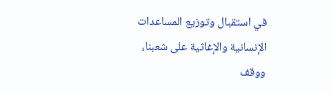في استقبال وتوزيع المساعدات الإنسانية والإغاثية على شعبنا، ووقف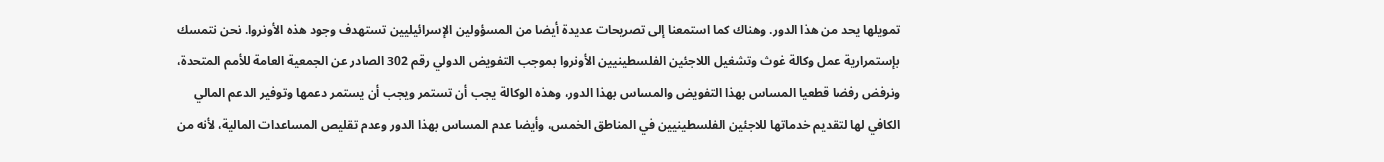تمويلها يحد من هذا الدور. وهناك كما استمعنا إلى تصريحات عديدة أيضا من المسؤولين الإسرائيليين تستهدف وجود هذه الأونروا. نحن نتمسك بإستمرارية عمل وكالة غوث وتشغيل اللاجئين الفلسطينيين الأونروا بموجب التفويض الدولي رقم 302 الصادر عن الجمعية العامة للأمم المتحدة، ونرفض رفضا قطعيا المساس بهذا التفويض والمساس بهذا الدور، وهذه الوكالة يجب أن تستمر ويجب أن يستمر دعمها وتوفير الدعم المالي الكافي لها لتقديم خدماتها للاجئين الفلسطينيين في المناطق الخمس، وأيضا عدم المساس بهذا الدور وعدم تقليص المساعدات المالية، لأنه من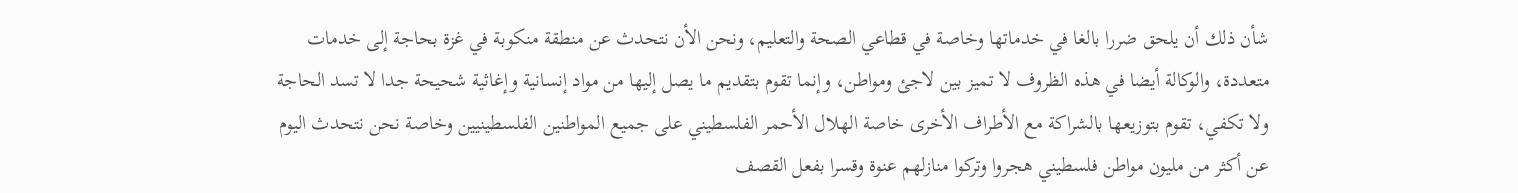شأن ذلك أن يلحق ضررا بالغا في خدماتها وخاصة في قطاعي الصحة والتعليم، ونحن الأن نتحدث عن منطقة منكوبة في غزة بحاجة إلى خدمات متعددة، والوكالة أيضا في هذه الظروف لا تميز بين لاجئ ومواطن، وإنما تقوم بتقديم ما يصل إليها من مواد إنسانية وإغاثية شحيحة جدا لا تسد الحاجة ولا تكفي، تقوم بتوزيعها بالشراكة مع الأطراف الأخرى خاصة الهلال الأحمر الفلسطيني على جميع المواطنين الفلسطينيين وخاصة نحن نتحدث اليوم عن أكثر من مليون مواطن فلسطيني هجروا وتركوا منازلهم عنوة وقسرا بفعل القصف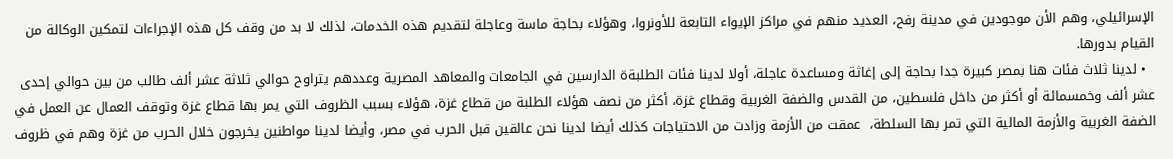الإسرائيلي، وهم الأن موجودين في مدينة رفح، العديد منهم في مراكز الإيواء التابعة للأونروا، وهؤلاء بحاجة ماسة وعاجلة لتقديم هذه الخدمات، لذلك لا بد من وقف كل هذه الإجراءات لتمكين الوكالة من القيام بدورها.
  • لدينا ثلاث فئات هنا بمصر كبيرة جدا بحاجة إلى إغاثة ومساعدة عاجلة، أولا لدينا فئات الطلبةة الدارسين في الجامعات والمعاهد المصرية وعددهم يتراوح حوالي ثلاثة عشر ألف طالب من بين حوالي إحدى عشر ألف وخمسمائة أو أكثر من داخل فلسطين، من القدس والضفة الغربية وقطاع غزة، أكثر من نصف هؤلاء الطلبة من قطاع غزة، هؤلاء بسبب الظروف التي يمر بها قطاع غزة وتوقف العمال عن العمل في الضفة الغربية والأزمة المالية التي تمر بها السلطة،  عمقت من الأزمة وزادت من الاحتياجات كذلك أيضا لدينا نحن عالقين قبل الحرب في مصر، وأيضا لدينا مواطنين يخرجون خلال الحرب من غزة وهم في ظروف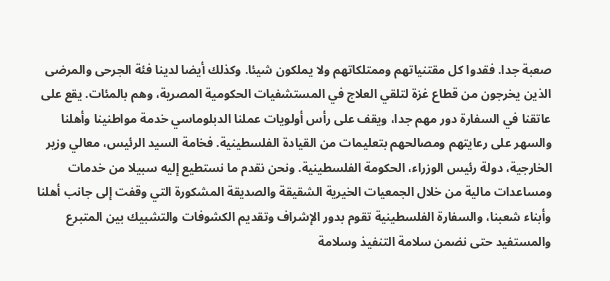صعبة جدا. فقدوا كل مقتنياتهم وممتلكاتهم ولا يملكون شيئا. وكذلك أيضا لدينا فئة الجرحى والمرضى الذين يخرجون من قطاع غزة لتلقي العلاج في المستشفيات الحكومية المصرية، وهم بالمئات. يقع على عاتقنا في السفارة دور مهم جدا، ويقف على رأس أولويات عملنا الدبلوماسي خدمة مواطنينا وأهلنا والسهر على رعايتهم ومصالحهم بتعليمات من القيادة الفلسطينية. فخامة السيد الرئيس، معالي وزير الخارجية، دولة رئيس الوزراء، الحكومة الفلسطينية. ونحن نقدم ما نستطيع إليه سبيلا من خدمات ومساعدات مالية من خلال الجمعيات الخيرية الشقيقة والصديقة المشكورة التي وقفت إلى جانب أهلنا وأبناء شعبنا، والسفارة الفلسطينية تقوم بدور الإشراف وتقديم الكشوفات والتشبيك بين المتبرع والمستفيد حتى نضمن سلامة التنفيذ وسلامة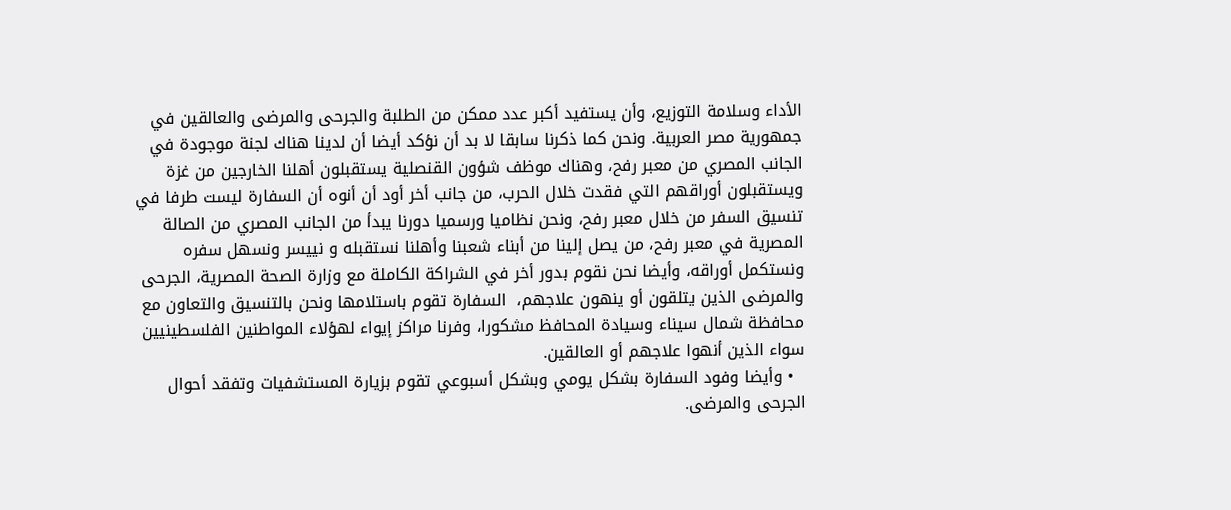الأداء وسلامة التوزيع، وأن يستفيد أكبر عدد ممكن من الطلبة والجرحى والمرضى والعالقين في جمهورية مصر العربية. ونحن كما ذكرنا سابقا لا بد أن نؤكد أيضا أن لدينا هناك لجنة موجودة في الجانب المصري من معبر رفح، وهناك موظف شؤون القنصلية يستقبلون أهلنا الخارجين من غزة ويستقبلون أوراقهم التي فقدت خلال الحرب، من جانب أخر أود أن أنوه أن السفارة ليست طرفا في تنسيق السفر من خلال معبر رفح، ونحن نظاميا ورسميا دورنا يبدأ من الجانب المصري من الصالة المصرية في معبر رفح، من يصل إلينا من أبناء شعبنا وأهلنا نستقبله و نييسر ونسهل سفره ونستكمل أوراقه، وأيضا نحن نقوم بدور أخر في الشراكة الكاملة مع وزارة الصحة المصرية، الجرحى والمرضى الذين يتلقون أو ينهون علاجهم،  السفارة تقوم باستلامها ونحن بالتنسيق والتعاون مع محافظة شمال سيناء وسيادة المحافظ مشكورا، وفرنا مراكز إيواء لهؤلاء المواطنين الفلسطينيين سواء الذين أنهوا علاجهم أو العالقين.
  • وأيضا وفود السفارة بشكل يومي وبشكل أسبوعي تقوم بزيارة المستشفيات وتفقد أحوال الجرحى والمرضى.